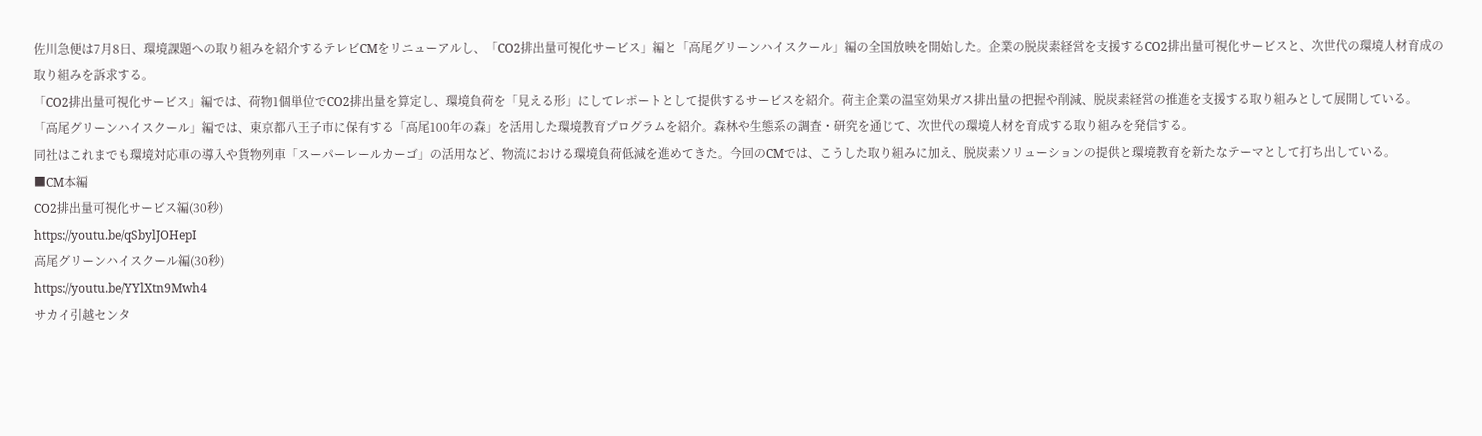佐川急便は7月8日、環境課題への取り組みを紹介するテレビCMをリニューアルし、「CO2排出量可視化サービス」編と「高尾グリーンハイスクール」編の全国放映を開始した。企業の脱炭素経営を支援するCO2排出量可視化サービスと、次世代の環境人材育成の取り組みを訴求する。
「CO2排出量可視化サービス」編では、荷物1個単位でCO2排出量を算定し、環境負荷を「見える形」にしてレポートとして提供するサービスを紹介。荷主企業の温室効果ガス排出量の把握や削減、脱炭素経営の推進を支援する取り組みとして展開している。
「高尾グリーンハイスクール」編では、東京都八王子市に保有する「高尾100年の森」を活用した環境教育プログラムを紹介。森林や生態系の調査・研究を通じて、次世代の環境人材を育成する取り組みを発信する。
同社はこれまでも環境対応車の導入や貨物列車「スーパーレールカーゴ」の活用など、物流における環境負荷低減を進めてきた。今回のCMでは、こうした取り組みに加え、脱炭素ソリューションの提供と環境教育を新たなテーマとして打ち出している。
■CM本編
CO2排出量可視化サービス編(30秒)
https://youtu.be/qSbylJOHepI
高尾グリーンハイスクール編(30秒)
https://youtu.be/YYlXtn9Mwh4
サカイ引越センタ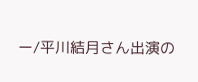ー/平川結月さん出演の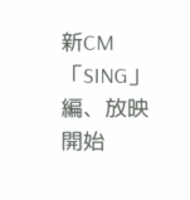新CM「SING」編、放映開始